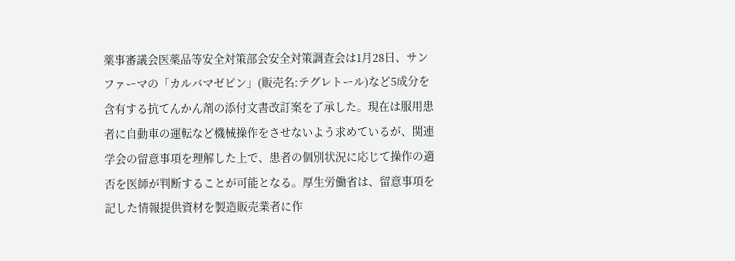薬事審議会医薬品等安全対策部会安全対策調査会は1月28日、サンファーマの「カルバマゼピン」(販売名:テグレトール)など5成分を含有する抗てんかん剤の添付文書改訂案を了承した。現在は服用患者に自動車の運転など機械操作をさせないよう求めているが、関連学会の留意事項を理解した上で、患者の個別状況に応じて操作の適否を医師が判断することが可能となる。厚生労働省は、留意事項を記した情報提供資材を製造販売業者に作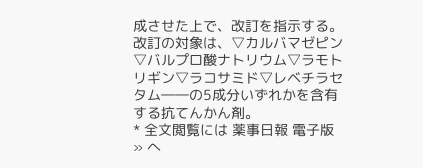成させた上で、改訂を指示する。
改訂の対象は、▽カルバマゼピン▽バルプロ酸ナトリウム▽ラモトリギン▽ラコサミド▽レベチラセタム――の5成分いずれかを含有する抗てんかん剤。
* 全文閲覧には 薬事日報 電子版 » へ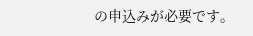の申込みが必要です。